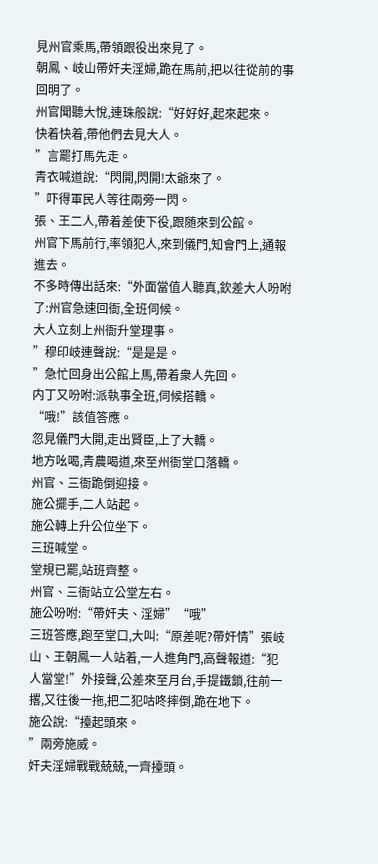見州官乘馬,帶領跟役出來見了。
朝鳳、岐山帶奸夫淫婦,跪在馬前,把以往從前的事回明了。
州官聞聽大悅,連珠般說:“好好好,起來起來。
快着快着,帶他們去見大人。
”言罷打馬先走。
青衣喊道說:“閃開,閃開!太爺來了。
”吓得軍民人等往兩旁一閃。
張、王二人,帶着差使下役,跟随來到公館。
州官下馬前行,率領犯人,來到儀門,知會門上,通報進去。
不多時傳出話來:“外面當值人聽真,欽差大人吩咐了:州官急速回衙,全班伺候。
大人立刻上州衙升堂理事。
”穆印岐連聲說:“是是是。
”急忙回身出公館上馬,帶着衆人先回。
内丁又吩咐:派執事全班,伺候搭轎。
“哦!”該值答應。
忽見儀門大開,走出賢臣,上了大轎。
地方吆喝,青農喝道,來至州衙堂口落轎。
州官、三衙跪倒迎接。
施公擺手,二人站起。
施公轉上升公位坐下。
三班喊堂。
堂規已罷,站班齊整。
州官、三衙站立公堂左右。
施公吩咐:“帶奸夫、淫婦”“哦”
三班答應,跑至堂口,大叫:“原差呢?帶奸情”張岐山、王朝鳳一人站着,一人進角門,高聲報道:“犯人當堂!”外接聲,公差來至月台,手提鐵鎖,往前一撂,又往後一拖,把二犯咕咚摔倒,跪在地下。
施公說:“擡起頭來。
”兩旁施威。
奸夫淫婦戰戰兢兢,一齊擡頭。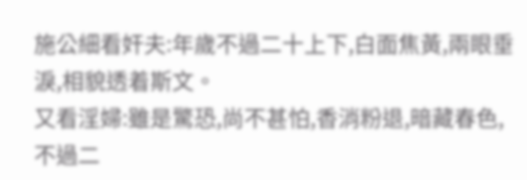施公細看奸夫:年歲不過二十上下,白面焦黃,兩眼垂淚,相貌透着斯文。
又看淫婦:雖是驚恐,尚不甚怕,香消粉退,暗藏春色,不過二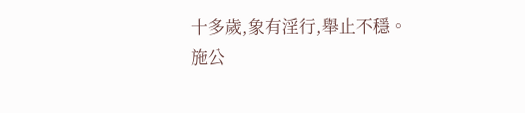十多歲,象有淫行,舉止不穩。
施公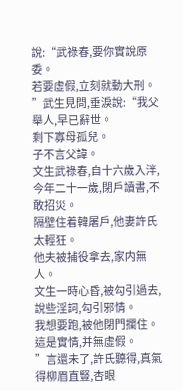說:“武祿春,要你實說原委。
若要虛假,立刻就動大刑。
”武生見問,垂淚說:“我父舉人,早已辭世。
剩下寡母孤兒。
子不言父諱。
文生武祿春,自十六歲入泮,今年二十一歲,閉戶讀書,不敢招災。
隔壁住着韓屠戶,他妻許氏太輕狂。
他夫被捕役拿去,家内無人。
文生一時心昏,被勾引過去,說些淫詞,勾引邪情。
我想要跑,被他閉門攔住。
這是實情,并無虛假。
”言還未了,許氏聽得,真氣得柳眉直豎,杏眼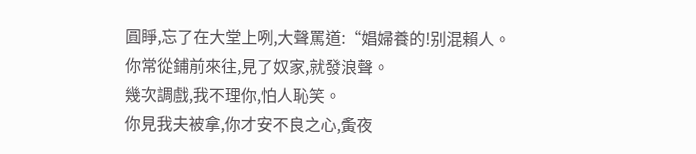圓睜,忘了在大堂上咧,大聲罵道:“娼婦養的!别混賴人。
你常從鋪前來往,見了奴家,就發浪聲。
幾次調戲,我不理你,怕人恥笑。
你見我夫被拿,你才安不良之心,夤夜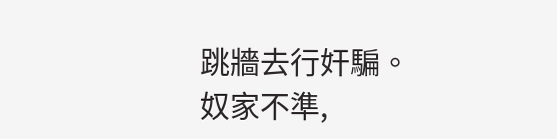跳牆去行奸騙。
奴家不準,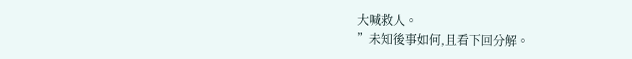大喊救人。
”未知後事如何,且看下回分解。